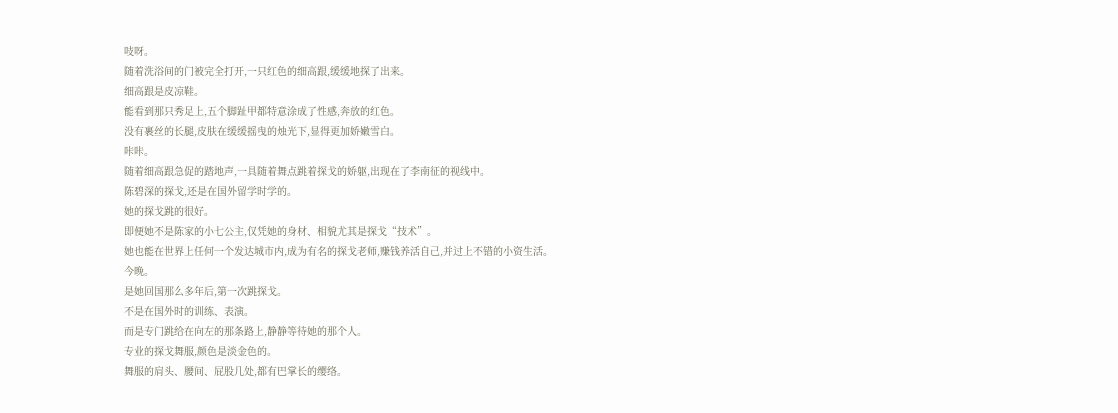吱呀。
随着洗浴间的门被完全打开,一只红色的细高跟,缓缓地探了出来。
细高跟是皮凉鞋。
能看到那只秀足上,五个脚趾甲都特意涂成了性感,奔放的红色。
没有裹丝的长腿,皮肤在缓缓摇曳的烛光下,显得更加娇嫩雪白。
咔咔。
随着细高跟急促的踏地声,一具随着舞点跳着探戈的娇躯,出现在了李南征的视线中。
陈碧深的探戈,还是在国外留学时学的。
她的探戈跳的很好。
即便她不是陈家的小七公主,仅凭她的身材、相貌尤其是探戈“技术”。
她也能在世界上任何一个发达城市内,成为有名的探戈老师,赚钱养活自己,并过上不错的小资生活。
今晚。
是她回国那么多年后,第一次跳探戈。
不是在国外时的训练、表演。
而是专门跳给在向左的那条路上,静静等待她的那个人。
专业的探戈舞服,颜色是淡金色的。
舞服的肩头、腰间、屁股几处,都有巴掌长的缨络。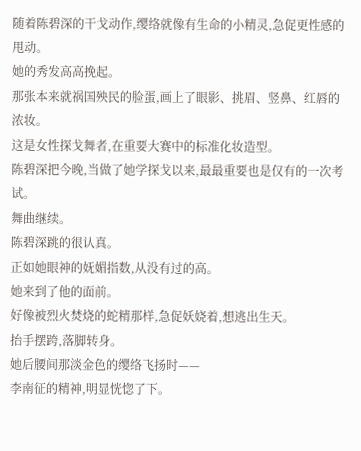随着陈碧深的干戈动作,缨络就像有生命的小精灵,急促更性感的甩动。
她的秀发高高挽起。
那张本来就祸国殃民的脸蛋,画上了眼影、挑眉、竖鼻、红唇的浓妆。
这是女性探戈舞者,在重要大赛中的标准化妆造型。
陈碧深把今晚,当做了她学探戈以来,最最重要也是仅有的一次考试。
舞曲继续。
陈碧深跳的很认真。
正如她眼神的妩媚指数,从没有过的高。
她来到了他的面前。
好像被烈火焚烧的蛇精那样,急促妖娆着,想逃出生天。
抬手摆跨,落脚转身。
她后腰间那淡金色的缨络飞扬时——
李南征的精神,明显恍惚了下。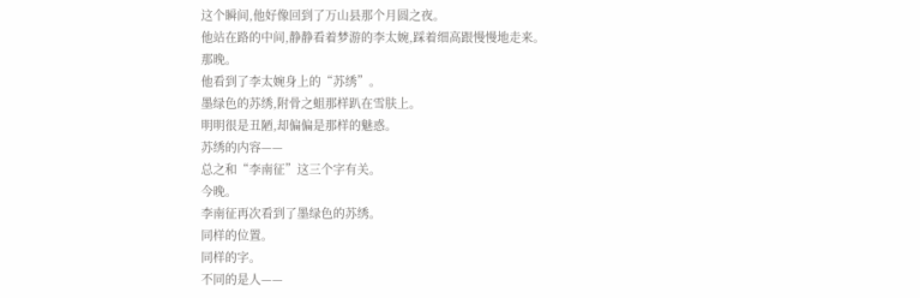这个瞬间,他好像回到了万山县那个月圆之夜。
他站在路的中间,静静看着梦游的李太婉,踩着细高跟慢慢地走来。
那晚。
他看到了李太婉身上的“苏绣”。
墨绿色的苏绣,附骨之蛆那样趴在雪肤上。
明明很是丑陋,却偏偏是那样的魅惑。
苏绣的内容——
总之和“李南征”这三个字有关。
今晚。
李南征再次看到了墨绿色的苏绣。
同样的位置。
同样的字。
不同的是人——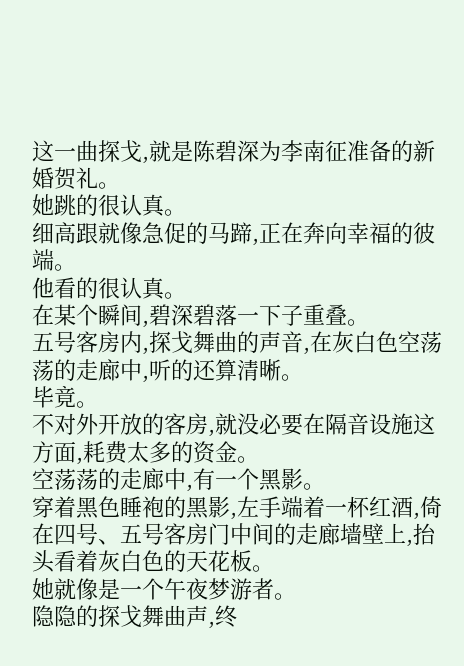这一曲探戈,就是陈碧深为李南征准备的新婚贺礼。
她跳的很认真。
细高跟就像急促的马蹄,正在奔向幸福的彼端。
他看的很认真。
在某个瞬间,碧深碧落一下子重叠。
五号客房内,探戈舞曲的声音,在灰白色空荡荡的走廊中,听的还算清晰。
毕竟。
不对外开放的客房,就没必要在隔音设施这方面,耗费太多的资金。
空荡荡的走廊中,有一个黑影。
穿着黑色睡袍的黑影,左手端着一杯红酒,倚在四号、五号客房门中间的走廊墙壁上,抬头看着灰白色的天花板。
她就像是一个午夜梦游者。
隐隐的探戈舞曲声,终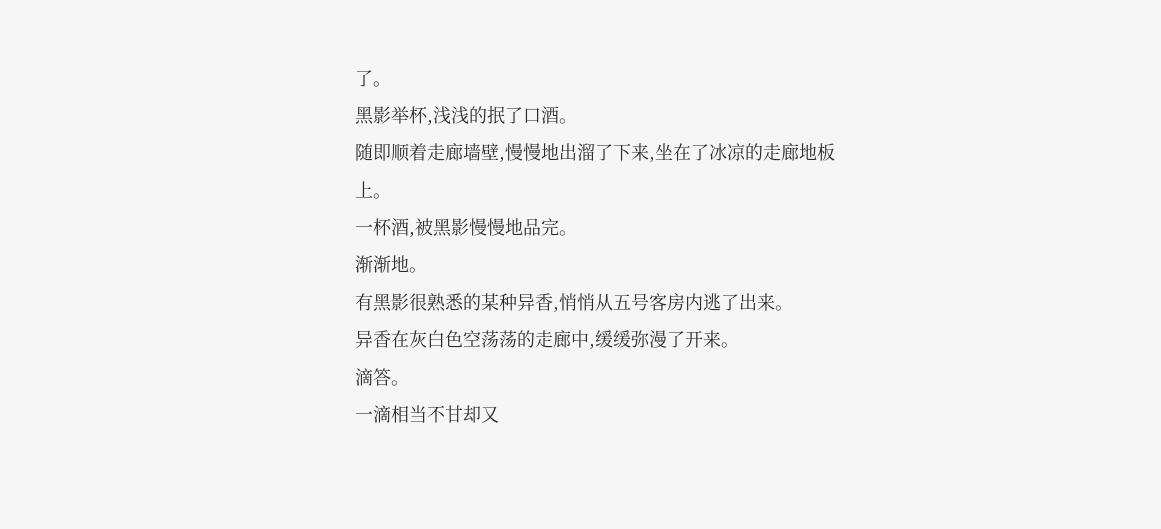了。
黑影举杯,浅浅的抿了口酒。
随即顺着走廊墙壁,慢慢地出溜了下来,坐在了冰凉的走廊地板上。
一杯酒,被黑影慢慢地品完。
渐渐地。
有黑影很熟悉的某种异香,悄悄从五号客房内逃了出来。
异香在灰白色空荡荡的走廊中,缓缓弥漫了开来。
滴答。
一滴相当不甘却又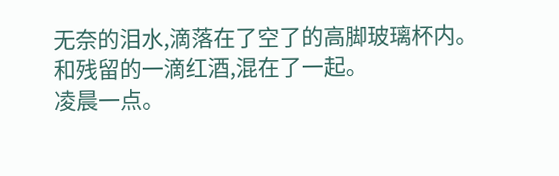无奈的泪水,滴落在了空了的高脚玻璃杯内。
和残留的一滴红酒,混在了一起。
凌晨一点。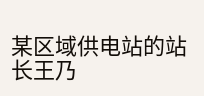某区域供电站的站长王乃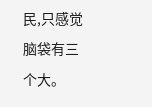民,只感觉脑袋有三个大。